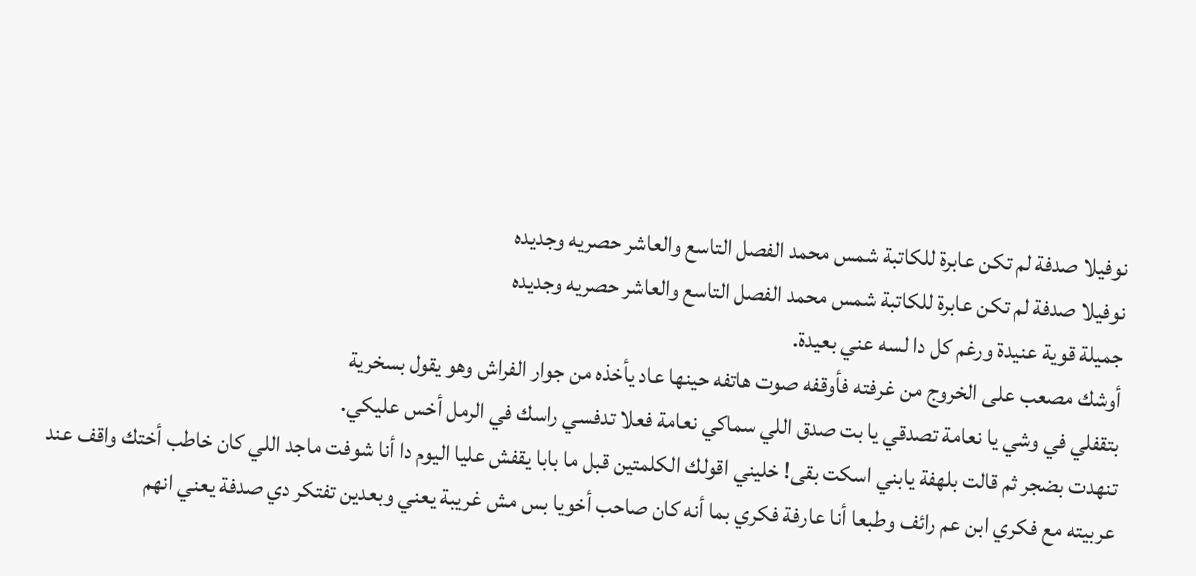نوفيلا صدفة لم تكن عابرة للكاتبة شمس محمد الفصل التاسع والعاشر حصريه وجديده
نوفيلا صدفة لم تكن عابرة للكاتبة شمس محمد الفصل التاسع والعاشر حصريه وجديده
جميلة قوية عنيدة ورغم كل دا لسه عني بعيدة.
أوشك مصعب على الخروج من غرفته فأوقفه صوت هاتفه حينها عاد يأخذه من جوار الفراش وهو يقول بسخرية
بتقفلي في وشي يا نعامة تصدقي يا بت صدق اللي سماكي نعامة فعلا تدفسي راسك في الرمل أخس عليكي.
تنهدت بضجر ثم قالت بلهفة يابني اسكت بقى! خليني اقولك الكلمتين قبل ما بابا يقفش عليا اليوم دا أنا شوفت ماجد اللي كان خاطب أختك واقف عند عربيته مع فكري ابن عم رائف وطبعا أنا عارفة فكري بما أنه كان صاحب أخويا بس مش غريبة يعني وبعدين تفتكر دي صدفة يعني انهم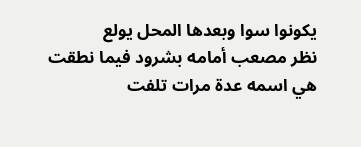يكونوا سوا وبعدها المحل يولع
نظر مصعب أمامه بشرود فيما نطقت هي اسمه عدة مرات تلفت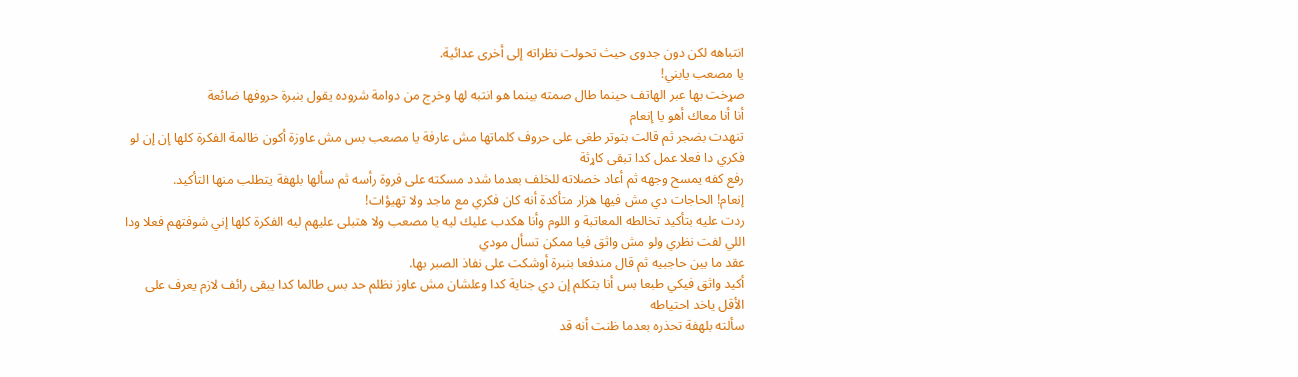انتباهه لكن دون جدوى حيث تحولت نظراته إلى أخرى عدائية.
يا مصعب يابني!
صړخت بها عبر الهاتف حينما طال صمته بينما هو انتبه لها وخرج من دوامة شروده يقول بنبرة حروفها ضائعة
أنا أنا معاك أهو يا إنعام
تنهدت بضجر ثم قالت بتوتر طغى على حروف كلماتها مش عارفة يا مصعب بس مش عاوزة أكون ظالمة الفكرة كلها إن إن لو فكري دا فعلا عمل كدا تبقى کاړثة
رفع كفه يمسح وجهه ثم أعاد خصلاته للخلف بعدما شدد مسكته على فروة رأسه ثم سألها بلهفة يتطلب منها التأكيد.
إنعام! الحاجات دي مش فيها هزار متأكدة أنه كان فكري مع ماجد ولا تهيؤات!
ردت عليه بتأكيد تخالطه المعاتبة و اللوم وأنا هكدب عليك ليه يا مصعب ولا هتبلى عليهم ليه الفكرة كلها إني شوفتهم فعلا ودا اللي لفت نظري ولو مش واثق فيا ممكن تسأل مودي
عقد ما بين حاجبيه ثم قال مندفعا بنبرة أوشكت على نفاذ الصبر بها.
أكيد واثق فيكي طبعا بس أنا بتكلم إن دي جناية كدا وعلشان مش عاوز نظلم حد بس طالما كدا يبقى رائف لازم يعرف على الأقل ياخد احتياطه
سألته بلهفة تحذره بعدما ظنت أنه قد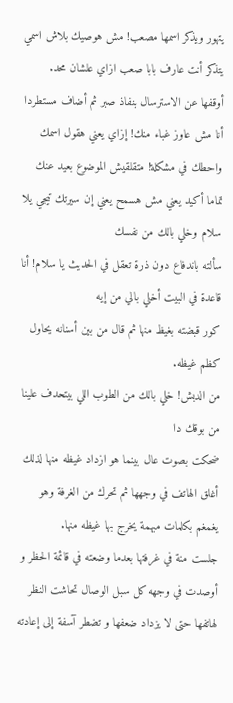يتهور ويذكر اسمها مصعب! مش هوصيك بلاش اسمي يتذكر أنت عارف بابا صعب ازاي علشان محد.
أوقفها عن الاسترسال بنفاذ صبر ثم أضاف مستطردا أنا مش عاوز غباء منك! إزاي يعني هقول اسمك واحطك في مشكلة! متقلقيش الموضوع بعيد عنك تماما أكيد يعني مش هسمح يعني إن سيرتك تيجي يلا سلام وخلي بالك من نفسك
سألته باندفاع دون ذرة تعقل في الحديث يا سلام! أنا قاعدة في البيت أخلي بالي من إيه
كور قبضته بغيظ منها ثم قال من بين أسنانه يحاول كظم غيظه.
من الدبش! خلي بالك من الطوب اللي بيتحدف علينا من بوقك دا
ضحكت بصوت عال بينما هو ازداد غيظه منها لذلك أغلق الهاتف في وجهها ثم تحرك من الغرفة وهو يغمغم بكلمات مبهمة يخرج بها غيظه منها.
جلست منة في غرفتها بعدما وضعته في قائمة الحظر و أوصدت في وجهه كل سبل الوصال تحاشت النظر لهاتفها حتى لا يزداد ضعفها و تضطر آسفة إلى إعادته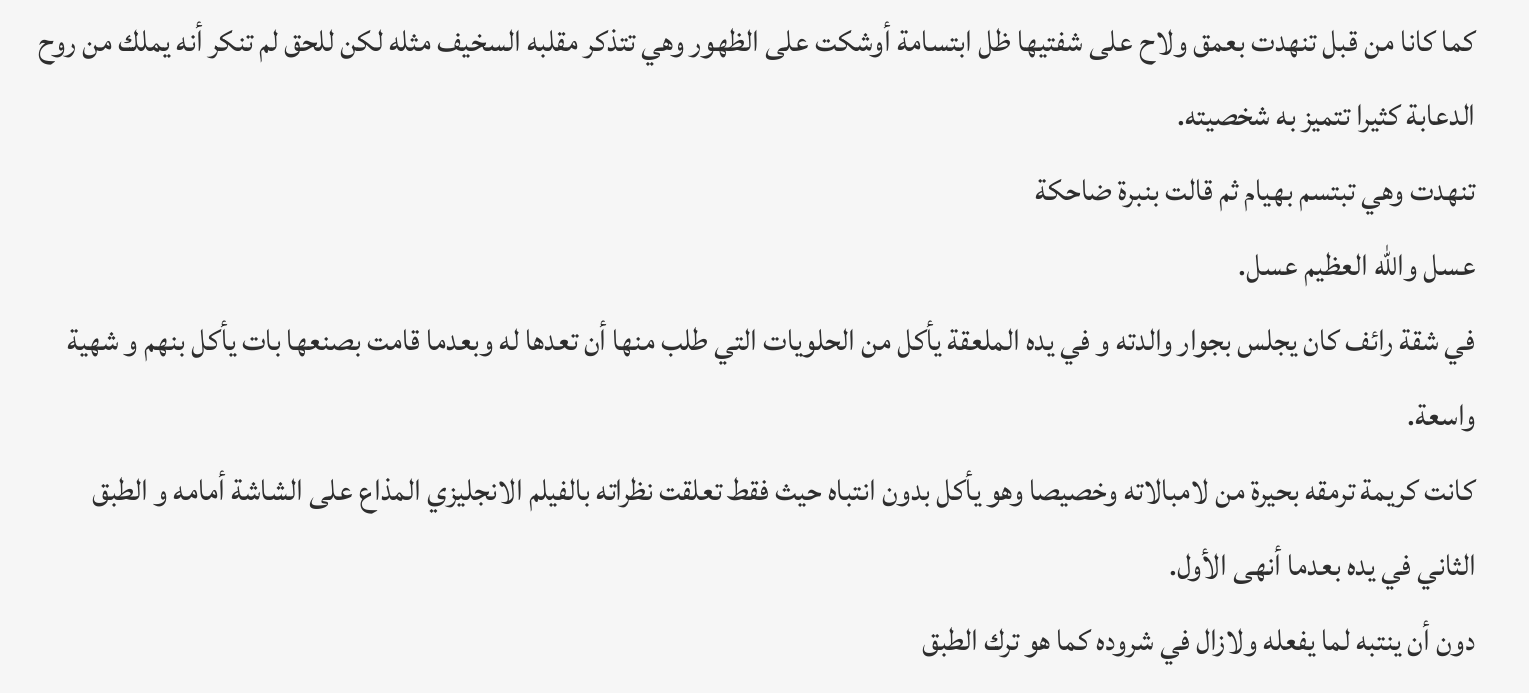كما كانا من قبل تنهدت بعمق ولاح على شفتيها ظل ابتسامة أوشكت على الظهور وهي تتذكر مقلبه السخيف مثله لكن للحق لم تنكر أنه يملك من روح الدعابة كثيرا تتميز به شخصيته.
تنهدت وهي تبتسم بهيام ثم قالت بنبرة ضاحكة
عسل والله العظيم عسل.
في شقة رائف كان يجلس بجوار والدته و في يده الملعقة يأكل من الحلويات التي طلب منها أن تعدها له وبعدما قامت بصنعها بات يأكل بنهم و شهية واسعة.
كانت كريمة ترمقه بحيرة من لامبالاته وخصيصا وهو يأكل بدون انتباه حيث فقط تعلقت نظراته بالفيلم الانجليزي المذاع على الشاشة أمامه و الطبق الثاني في يده بعدما أنهى الأول.
دون أن ينتبه لما يفعله ولازال في شروده كما هو ترك الطبق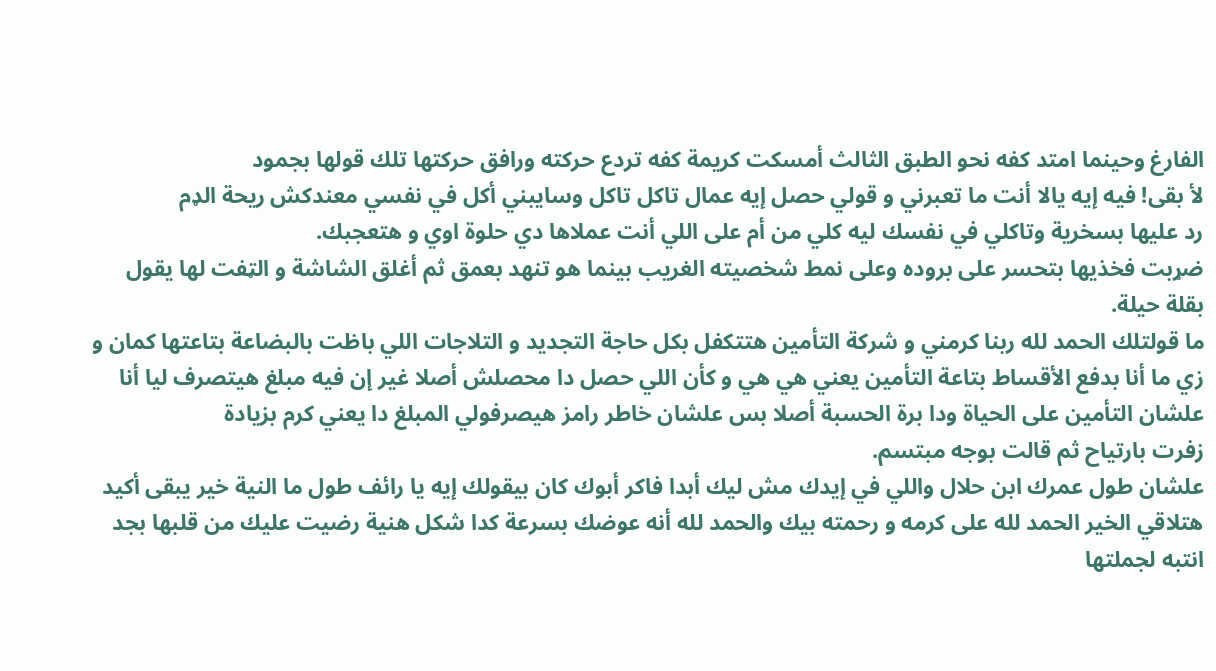الفارغ وحينما امتد كفه نحو الطبق الثالث أمسكت كريمة كفه تردع حركته ورافق حركتها تلك قولها بجمود
لأ بقى! فيه إيه يالا أنت ما تعبرني و قولي حصل إيه عمال تاكل تاكل وسايبني أكل في نفسي معندكش ريحة الډم
رد عليها بسخرية وتاكلي في نفسك ليه كلي من أم على اللي أنت عملاها دي حلوة اوي و هتعجبك.
ضړبت فخذيها بتحسر على بروده وعلى نمط شخصيته الغريب بينما هو تنهد بعمق ثم أغلق الشاشة و الټفت لها يقول بقلة حيلة.
ما قولتلك الحمد لله ربنا كرمني و شركة التأمين هتتكفل بكل حاجة التجديد و التلاجات اللي باظت بالبضاعة بتاعتها كمان و زي ما أنا بدفع الأقساط بتاعة التأمين يعني هي هي و كأن اللي حصل دا محصلش أصلا غير إن فيه مبلغ هيتصرف ليا أنا علشان التأمين على الحياة ودا برة الحسبة أصلا بس علشان خاطر رامز هيصرفولي المبلغ دا يعني كرم بزيادة
زفرت بارتياح ثم قالت بوجه مبتسم.
علشان طول عمرك ابن حلال واللي في إيدك مش ليك أبدا فاكر أبوك كان بيقولك إيه يا رائف طول ما النية خير يبقى أكيد هتلاقي الخير الحمد لله على كرمه و رحمته بيك والحمد لله أنه عوضك بسرعة كدا شكل هنية رضيت عليك من قلبها بجد
انتبه لجملتها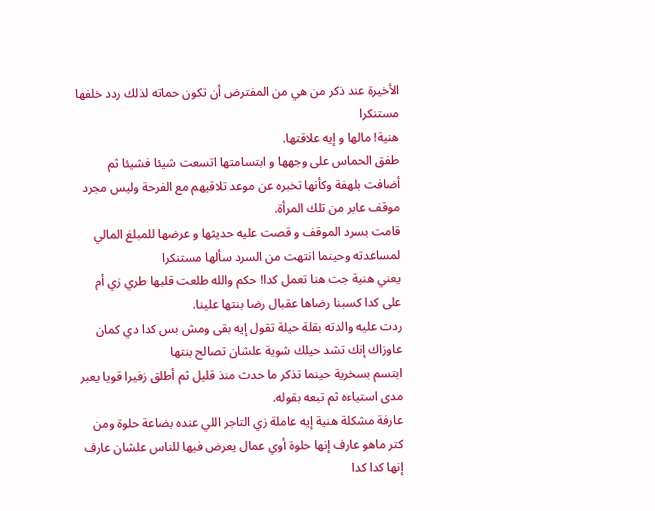الأخيرة عند ذكر من هي من المفترض أن تكون حماته لذلك ردد خلفها مستنكرا
هنية! مالها و إيه علاقتها.
طفق الحماس على وجهها و ابتسامتها اتسعت شيئا فشيئا ثم أضافت بلهفة وكأنها تخبره عن موعد تلاقيهم مع الفرحة وليس مجرد موقف عابر من تلك المرأة.
قامت بسرد الموقف و قصت عليه حديثها و عرضها للمبلغ المالي لمساعدته وحينما انتهت من السرد سألها مستنكرا
يعني هنية جت هنا تعمل كدا! حكم والله طلعت قلبها طري زي أم على كدا كسبنا رضاها عقبال رضا بنتها علينا.
ردت عليه والدته بقلة حيلة تقول إيه بقى ومش بس كدا دي كمان عاوزاك إنك تشد حيلك شوية علشان تصالح بنتها
ابتسم بسخرية حينما تذكر ما حدث منذ قليل ثم أطلق زفيرا قويا يعبر مدى استياءه ثم تبعه بقوله.
عارفة مشكلة هنية إيه عاملة زي التاجر اللي عنده بضاعة حلوة ومن كتر ماهو عارف إنها حلوة أوي عمال يعرض فيها للناس علشان عارف إنها كدا كدا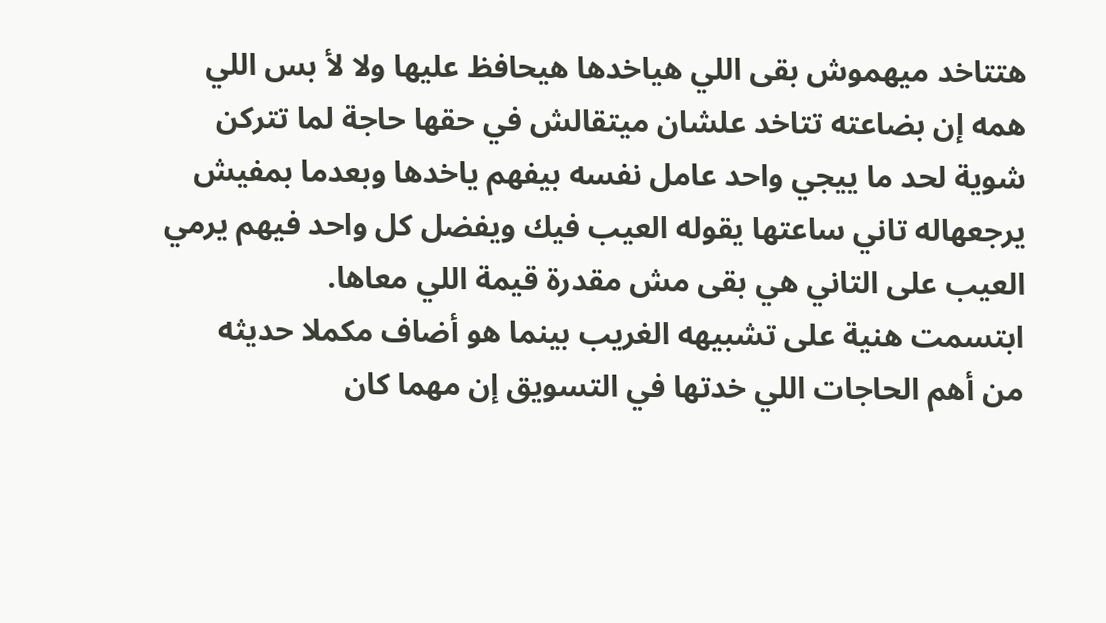هتتاخد ميهموش بقى اللي هياخدها هيحافظ عليها ولا لأ بس اللي همه إن بضاعته تتاخد علشان ميتقالش في حقها حاجة لما تتركن شوية لحد ما ييجي واحد عامل نفسه بيفهم ياخدها وبعدما بمفيش يرجعهاله تاني ساعتها يقوله العيب فيك ويفضل كل واحد فيهم يرمي العيب على التاني هي بقى مش مقدرة قيمة اللي معاها.
ابتسمت هنية على تشبيهه الغريب بينما هو أضاف مكملا حديثه
من أهم الحاجات اللي خدتها في التسويق إن مهما كان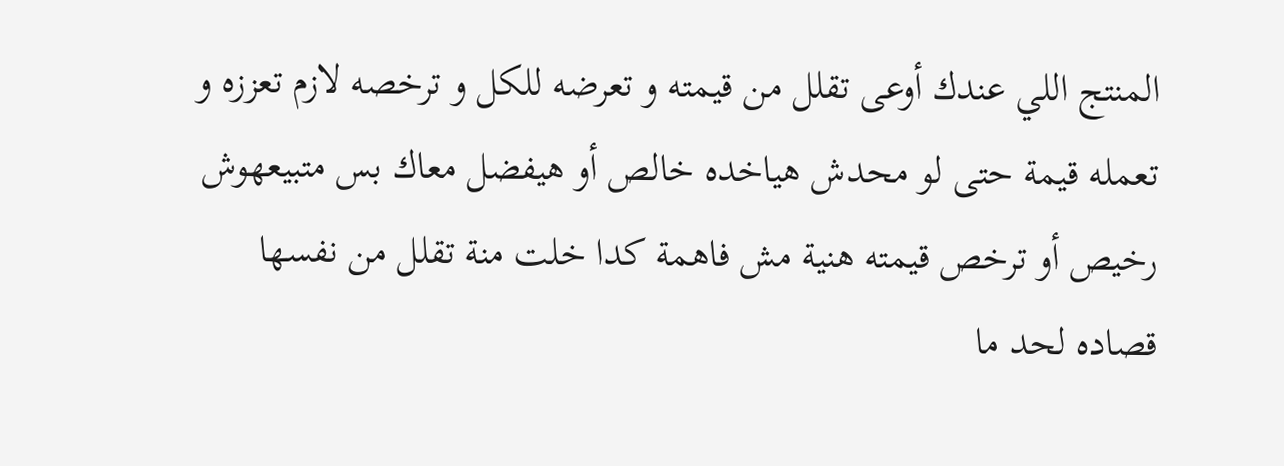المنتج اللي عندك أوعى تقلل من قيمته و تعرضه للكل و ترخصه لازم تعززه و تعمله قيمة حتى لو محدش هياخده خالص أو هيفضل معاك بس متبيعهوش رخيص أو ترخص قيمته هنية مش فاهمة كدا خلت منة تقلل من نفسها قصاده لحد ما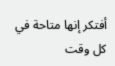أفتكر إنها متاحة في كل وقت